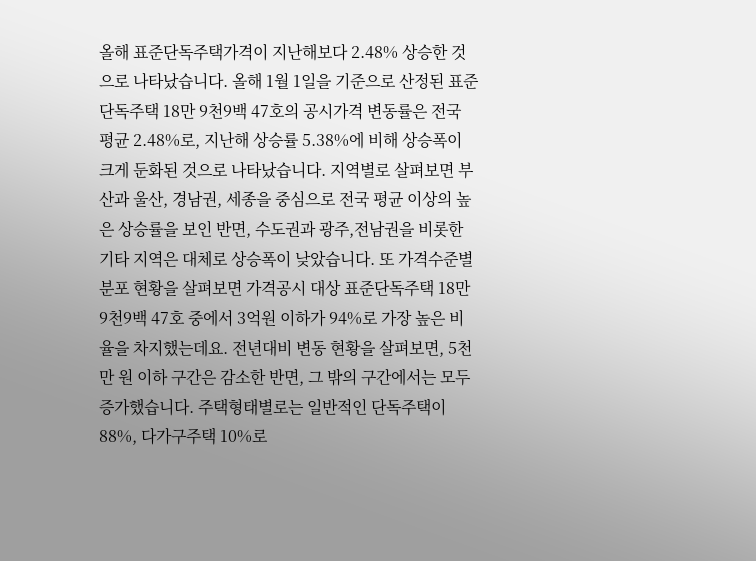올해 표준단독주택가격이 지난해보다 2.48% 상승한 것으로 나타났습니다. 올해 1월 1일을 기준으로 산정된 표준단독주택 18만 9천9백 47호의 공시가격 변동률은 전국 평균 2.48%로, 지난해 상승률 5.38%에 비해 상승폭이 크게 둔화된 것으로 나타났습니다. 지역별로 살펴보면 부산과 울산, 경남권, 세종을 중심으로 전국 평균 이상의 높은 상승률을 보인 반면, 수도권과 광주,전남권을 비롯한 기타 지역은 대체로 상승폭이 낮았습니다. 또 가격수준별 분포 현황을 살펴보면 가격공시 대상 표준단독주택 18만 9천9백 47호 중에서 3억원 이하가 94%로 가장 높은 비율을 차지했는데요. 전년대비 변동 현황을 살펴보면, 5천 만 원 이하 구간은 감소한 반면, 그 밖의 구간에서는 모두 증가했습니다. 주택형태별로는 일반적인 단독주택이 88%, 다가구주택 10%로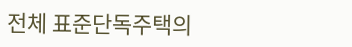전체 표준단독주택의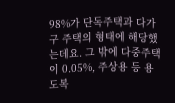98%가 단독주택과 다가구 주택의 형태에 해당했는데요. 그 밖에 다중주택이 0.05%, 주상용 등 용도복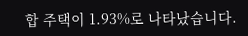합 주택이 1.93%로 나타났습니다.